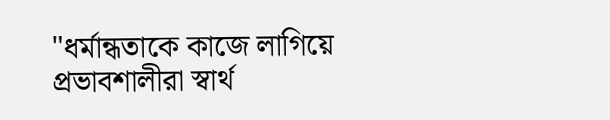"ধর্মান্ধতাকে কাজে লাগিয়ে প্রভাবশালীরা স্বার্থ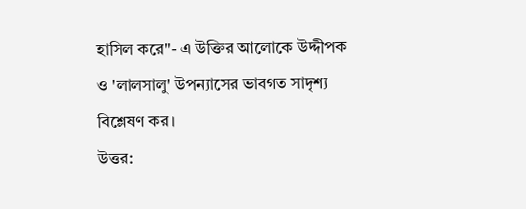হাসিল করে"- এ উক্তির আলোকে উদ্দীপক ও 'লালসালু' উপন্যাসের ভাবগত সাদৃশ্য বিশ্লেষণ কর।
উত্তর: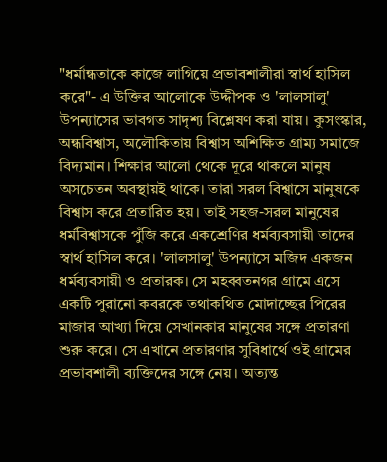"ধর্মান্ধতাকে কাজে লাগিয়ে প্রভাবশালীরা স্বার্থ হাসিল করে"- এ উক্তির আলোকে উদ্দীপক ও 'লালসালু' উপন্যাসের ভাবগত সাদৃশ্য বিশ্লেষণ করা যায়। কুসংস্কার, অন্ধবিশ্বাস, অলৌকিতায় বিশ্বাস অশিক্ষিত গ্রাম্য সমাজে বিদ্যমান। শিক্ষার আলো থেকে দূরে থাকলে মানুষ অসচেতন অবস্থায়ই থাকে। তারা সরল বিশ্বাসে মানুষকে বিশ্বাস করে প্রতারিত হয়। তাই সহজ-সরল মানুষের ধর্মবিশ্বাসকে পুঁজি করে একশ্রেণির ধর্মব্যবসায়ী তাদের স্বার্থ হাসিল করে। 'লালসালু' উপন্যাসে মজিদ একজন ধর্মব্যবসায়ী ও প্রতারক। সে মহব্বতনগর গ্রামে এসে একটি পুরানো কবরকে তথাকথিত মোদাচ্ছের পিরের মাজার আখ্যা দিয়ে সেখানকার মানুষের সঙ্গে প্রতারণা শুরু করে। সে এখানে প্রতারণার সুবিধার্থে ওই গ্রামের প্রভাবশালী ব্যক্তিদের সঙ্গে নেয়। অত্যন্ত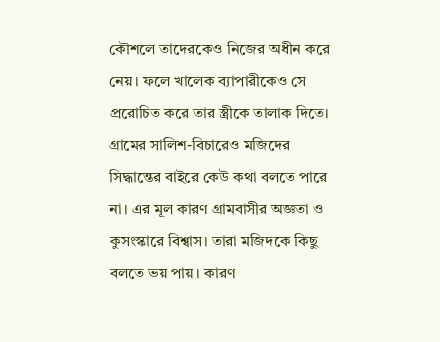কৌশলে তাদেরকেও নিজের অধীন করে নেয়। ফলে খালেক ব্যাপারীকেও সে প্ররোচিত করে তার স্ত্রীকে তালাক দিতে। গ্রামের সালিশ-বিচারেও মজিদের সিদ্ধান্তের বাইরে কেউ কথা বলতে পারে না। এর মূল কারণ গ্রামবাসীর অজ্ঞতা ও কুসংস্কারে বিশ্বাস। তারা মজিদকে কিছু বলতে ভয় পায়। কারণ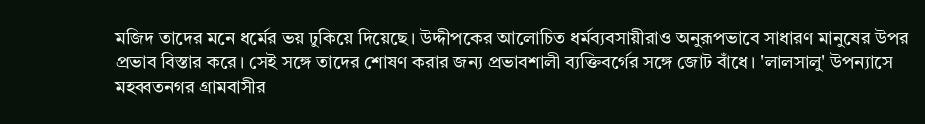মজিদ তাদের মনে ধর্মের ভয় ঢুকিয়ে দিয়েছে। উদ্দীপকের আলোচিত ধর্মব্যবসায়ীরাও অনুরূপভাবে সাধারণ মানুষের উপর প্রভাব বিস্তার করে। সেই সঙ্গে তাদের শোষণ করার জন্য প্রভাবশালী ব্যক্তিবর্গের সঙ্গে জোট বাঁধে। 'লালসালু' উপন্যাসে মহব্বতনগর গ্রামবাসীর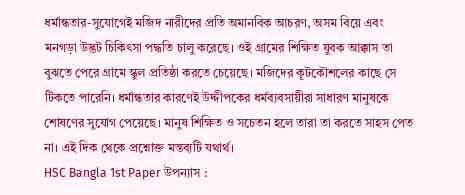ধর্মান্ধতার-সুযোগেই মজিদ নারীদের প্রতি অমানবিক আচরণ, অসম বিয়ে এবং মনগড়া উদ্ভট চিকিৎসা পদ্ধতি চালু করেছে। ওই গ্রামের শিক্ষিত যুবক আক্কাস তা বুঝতে পেরে গ্রামে স্কুল প্রতিষ্ঠা করতে চেয়েছে। মজিদের কূটকৌশলের কাছে সে টিকতে পারেনি। ধর্মান্ধতার কারণেই উদ্দীপকের ধর্মব্যবসায়ীরা সাধারণ মানুষকে শোষণের সুযোগ পেয়েছে। মানুষ শিক্ষিত ও সচেতন হলে তারা তা করতে সাহস পেত না। এই দিক থেকে প্রশ্নোক্ত মন্তব্যটি যথার্থ।
HSC Bangla 1st Paper উপন্যাস :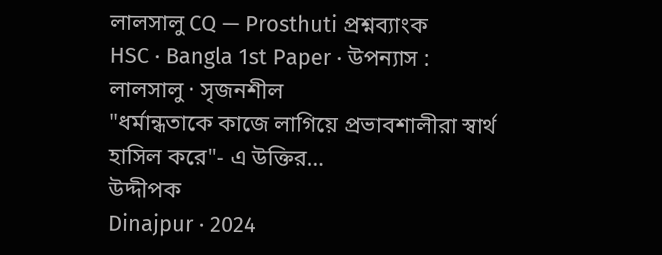লালসালু CQ — Prosthuti প্রশ্নব্যাংক
HSC · Bangla 1st Paper · উপন্যাস : লালসালু · সৃজনশীল
"ধর্মান্ধতাকে কাজে লাগিয়ে প্রভাবশালীরা স্বার্থ হাসিল করে"- এ উক্তির…
উদ্দীপক
Dinajpur · 2024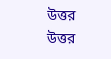উত্তর
উত্তর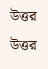উত্তর
উত্তর